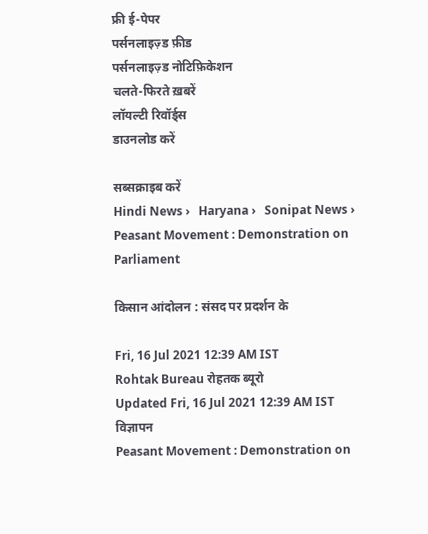फ्री ई-पेपर
पर्सनलाइज़्ड फ़ीड
पर्सनलाइज़्ड नोटिफ़िकेशन
चलते-फिरते ख़बरें
लॉयल्टी रिवॉर्ड्स
डाउनलोड करें

सब्सक्राइब करें
Hindi News ›   Haryana ›   Sonipat News ›   Peasant Movement : Demonstration on Parliament

किसान आंदोलन : संसद पर प्रदर्शन के

Fri, 16 Jul 2021 12:39 AM IST
Rohtak Bureau रोहतक ब्यूरो
Updated Fri, 16 Jul 2021 12:39 AM IST
विज्ञापन
Peasant Movement : Demonstration on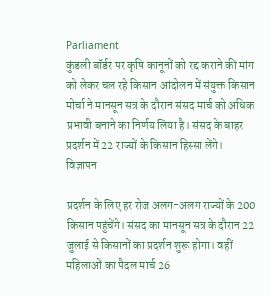Parliament
कुंडली बॉर्डर पर कृषि कानूनों को रद्द कराने की मांग को लेकर चल रहे किसान आंदोलन में संयुक्त किसान मोर्चा ने मानसून सत्र के दौरान संसद मार्च को अधिक प्रभावी बनाने का निर्णय लिया है। संसद के बाहर प्रदर्शन में 22 राज्यों के किसान हिस्सा लेंगे।
विज्ञापन

प्रदर्शन के लिए हर रोज अलग-अलग राज्यों के 200 किसान पहुंचेंगे। संसद का मानसून सत्र के दौरान 22 जुलाई से किसानों का प्रदर्शन शुरू होगा। वहीं महिलाओं का पैदल मार्च 26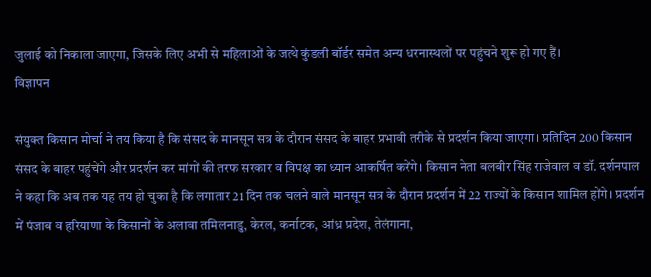जुलाई को निकाला जाएगा, जिसके लिए अभी से महिलाओं के जत्थे कुंडली बॉर्डर समेत अन्य धरनास्थलों पर पहुंचने शुरू हो गए हैं।
विज्ञापन

संयुक्त किसान मोर्चा ने तय किया है कि संसद के मानसून सत्र के दौरान संसद के बाहर प्रभावी तरीके से प्रदर्शन किया जाएगा। प्रतिदिन 200 किसान संसद के बाहर पहुंचेंगे और प्रदर्शन कर मांगों की तरफ सरकार व विपक्ष का ध्यान आकर्षित करेंगे। किसान नेता बलबीर सिंह राजेवाल व डॉ. दर्शनपाल ने कहा कि अब तक यह तय हो चुका है कि लगातार 21 दिन तक चलने वाले मानसून सत्र के दौरान प्रदर्शन में 22 राज्यों के किसान शामिल होंगे। प्रदर्शन में पंजाब व हरियाणा के किसानों के अलावा तमिलनाडु, केरल, कर्नाटक, आंध्र प्रदेश, तेलंगाना,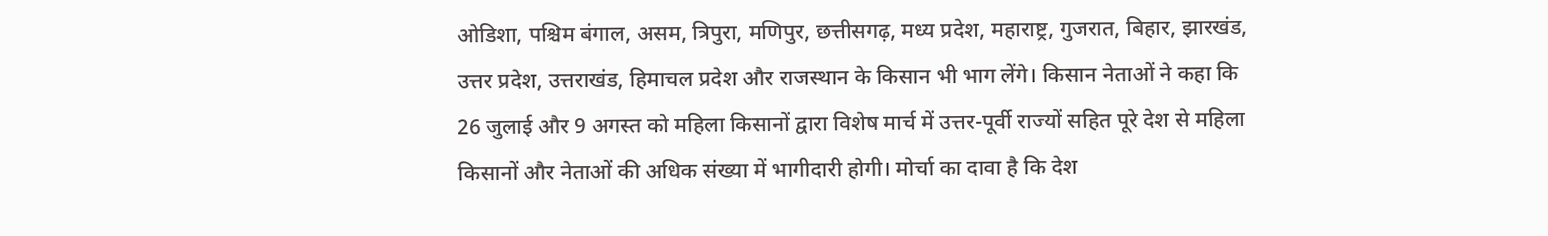ओडिशा, पश्चिम बंगाल, असम, त्रिपुरा, मणिपुर, छत्तीसगढ़, मध्य प्रदेश, महाराष्ट्र, गुजरात, बिहार, झारखंड, उत्तर प्रदेश, उत्तराखंड, हिमाचल प्रदेश और राजस्थान के किसान भी भाग लेंगे। किसान नेताओं ने कहा कि 26 जुलाई और 9 अगस्त को महिला किसानों द्वारा विशेष मार्च में उत्तर-पूर्वी राज्यों सहित पूरे देश से महिला किसानों और नेताओं की अधिक संख्या में भागीदारी होगी। मोर्चा का दावा है कि देश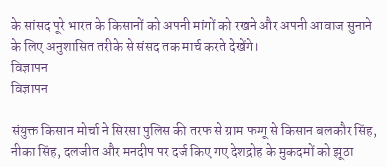के सांसद पूरे भारत के किसानों को अपनी मांगों को रखने और अपनी आवाज सुनाने के लिए अनुशासित तरीके से संसद तक मार्च करते देखेंगे।
विज्ञापन
विज्ञापन

संयुक्त किसान मोर्चा ने सिरसा पुलिस की तरफ से ग्राम फग्गू से किसान बलकौर सिंह, नीका सिंह, दलजीत और मनदीप पर दर्ज किए गए देशद्रोह के मुकदमों को झूठा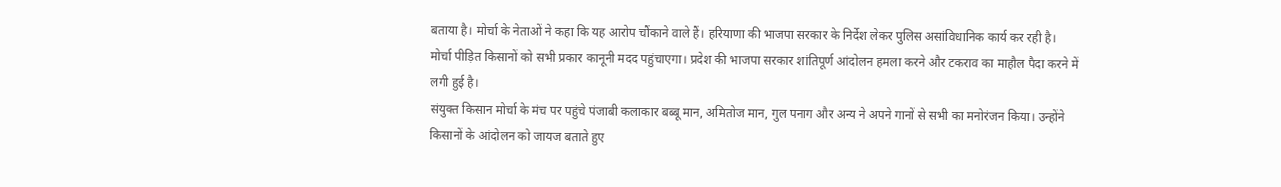बताया है। मोर्चा के नेताओं ने कहा कि यह आरोप चौंकाने वाले हैं। हरियाणा की भाजपा सरकार के निर्देश लेकर पुलिस असांविधानिक कार्य कर रही है। मोर्चा पीड़ित किसानों को सभी प्रकार कानूनी मदद पहुंचाएगा। प्रदेश की भाजपा सरकार शांतिपूर्ण आंदोलन हमला करने और टकराव का माहौल पैदा करने में लगी हुई है।
संयुक्त किसान मोर्चा के मंच पर पहुंचे पंजाबी कलाकार बब्बू मान, अमितोज मान, गुल पनाग और अन्य ने अपने गानों से सभी का मनोरंजन किया। उन्होंने किसानों के आंदोलन को जायज बताते हुए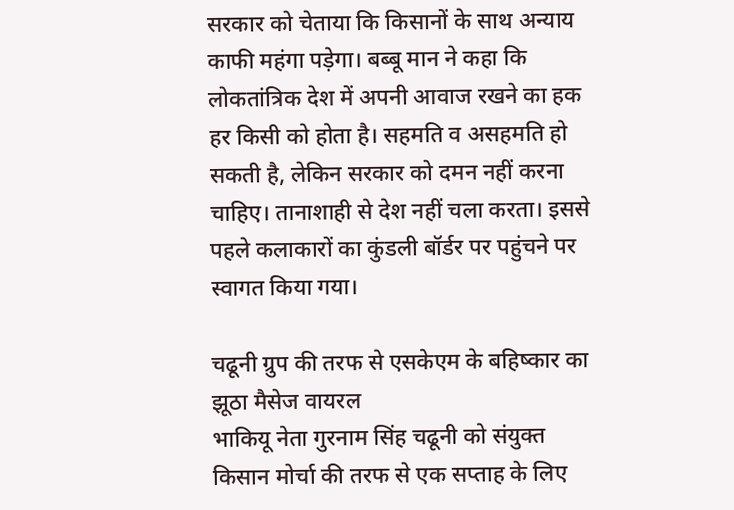सरकार को चेताया कि किसानों के साथ अन्याय काफी महंगा पड़ेगा। बब्बू मान ने कहा कि लोकतांत्रिक देश में अपनी आवाज रखने का हक हर किसी को होता है। सहमति व असहमति हो सकती है, लेकिन सरकार को दमन नहीं करना चाहिए। तानाशाही से देश नहीं चला करता। इससे पहले कलाकारों का कुंडली बॉर्डर पर पहुंचने पर स्वागत किया गया।

चढूनी ग्रुप की तरफ से एसकेएम के बहिष्कार का झूठा मैसेज वायरल
भाकियू नेता गुरनाम सिंह चढूनी को संयुक्त किसान मोर्चा की तरफ से एक सप्ताह के लिए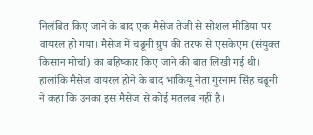निलंबित किए जाने के बाद एक मैसेज तेजी से सोशल मीडिया पर वायरल हो गया। मैसेज में चढूनी ग्रुप की तरफ से एसकेएम (संयुक्त किसान मोर्चा) का बहिष्कार किए जाने की बात लिखी गई थी। हालांकि मैसेज वायरल होने के बाद भाकियू नेता गुरनाम सिंह चढूनी ने कहा कि उनका इस मैसेज से कोई मतलब नहीं है।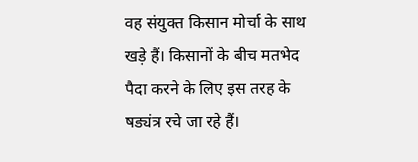वह संयुक्त किसान मोर्चा के साथ खड़े हैं। किसानों के बीच मतभेद पैदा करने के लिए इस तरह के षड्यंत्र रचे जा रहे हैं।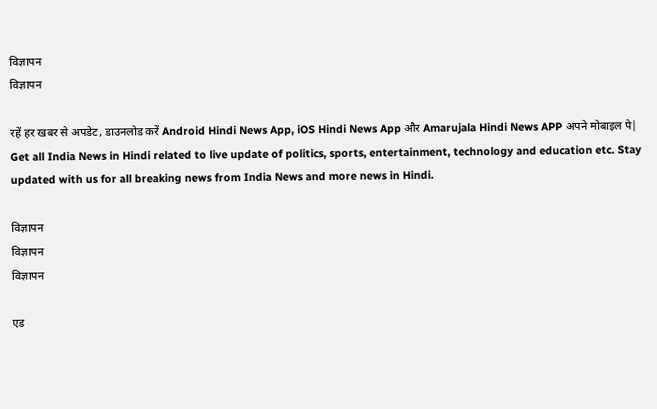विज्ञापन
विज्ञापन

रहें हर खबर से अपडेट, डाउनलोड करें Android Hindi News App, iOS Hindi News App और Amarujala Hindi News APP अपने मोबाइल पे|
Get all India News in Hindi related to live update of politics, sports, entertainment, technology and education etc. Stay updated with us for all breaking news from India News and more news in Hindi.

विज्ञापन
विज्ञापन
विज्ञापन

एड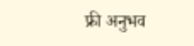फ्री अनुभव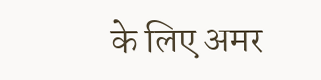के लिए अमर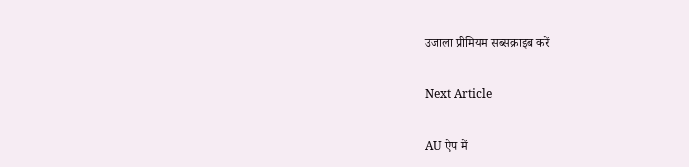उजाला प्रीमियम सब्सक्राइब करें

Next Article

AU ऐप में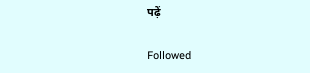पढ़ें

Followed